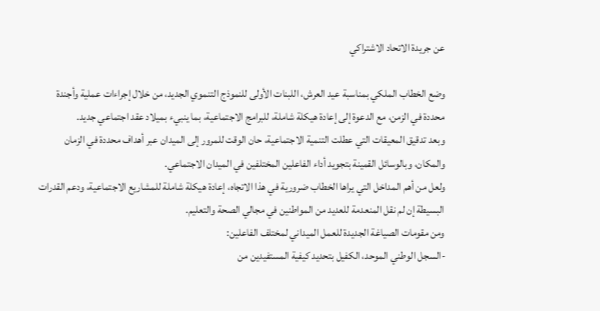عن جريدة الاتحاد الاشتراكي

وضع الخطاب الملكي بمناسبة عيد العرش، اللبنات الأولى للنموذج التنموي الجديد، من خلال إجراءات عملية وأجندة محددة في الزمن، مع الدعوة إلى إعادة هيكلة شاملة، للبرامج الاجتماعية، بما ينبيء بميلاد عقد اجتماعي جديد.
وبعد تدقيق المعيقات التي عطلت التنمية الاجتماعية، حان الوقت للمرور إلى الميدان عبر أهداف محددة في الزمان والمكان، وبالوسائل القمينة بتجويد أداء الفاعلين المختلفين في الميدان الاجتماعي.
ولعل من أهم المداخل التي يراها الخطاب ضرورية في هذا الاتجاه، إعادة هيكلة شاملة للمشاريع الاجتماعية، ودعم القدرات البسيطة إن لم نقل المنعدمة للعديد من المواطنين في مجالي الصحة والتعليم.
ومن مقومات الصياغة الجديدة للعمل الميداني لمختلف الفاعلين:
-السجل الوطني الموحد، الكفيل بتحديد كيفية المستفيدين من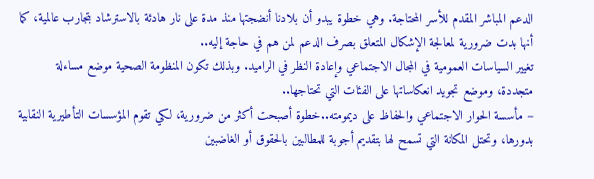الدعم المباشر المقدم للأسر المحتاجة. وهي خطوة يبدو أن بلادنا أنضجتها منذ مدة على نار هادئة بالاسترشاد بتجارب عالمية، كما أنها بدت ضرورية لمعالجة الإشكال المتعلق بصرف الدعم لمن هم في حاجة إليه..
تغيير السياسات العمومية في المجال الاجتماعي وإعادة النظر في الراميد. وبذلك تكون المنظومة الصحية موضع مساءلة متجددة، وموضع تجويد انعكاساتها على الفئات التي تحتاجها..
– مأسسة الحوار الاجتماعي والحفاظ على ديمومته..خطوة أصبحت أكثر من ضرورية، لكي تقوم المؤسسات التأطيرية النقابية بدورها، وتحتل المكانة التي تسمح لها بتقديم أجوبة للمطالبين بالحقوق أو الغاضبين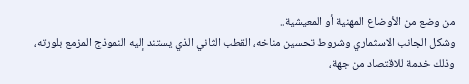من وضع من الأوضاع المهنية أو المعيشية..
وشكل الجانب الاسثماري وشروط تحسين مناخه، القطب الثاني الذي يستند إليه النموذج المزمع بلورته، وذلك خدمة للاقتصاد من جهة،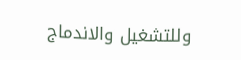وللتشغيل والاندماج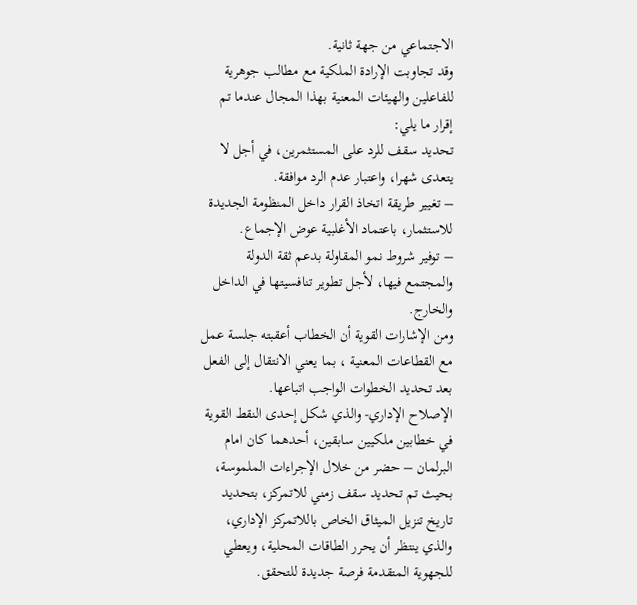الاجتماعي من جهة ثانية.
وقد تجاوبت الإرادة الملكية مع مطالب جوهرية للفاعلين والهيئات المعنية بهذا المجال عندما تم إقرار ما يلي:
تحديد سقف للرد على المستثمرين، في أجل لا يتعدى شهرا، واعتبار عدم الرد موافقة.
– تغيير طريقة اتخاذ القرار داخل المنظومة الجديدة للاستثمار، باعتماد الأغلبية عوض الإجماع.
– توفير شروط نمو المقاولة بدعم ثقة الدولة والمجتمع فيها، لأجل تطوير تنافسيتها في الداخل والخارج.
ومن الإشارات القوية أن الخطاب أعقبته جلسة عمل مع القطاعات المعنية ، بما يعني الانتقال إلى الفعل بعد تحديد الخطوات الواجب اتباعها.
الإصلاح الإداري- والذي شكل إحدى النقط القوية في خطابين ملكيين سابقين، أحدهما كان امام البرلمان – حضر من خلال الإجراءات الملموسة، بحيث تم تحديد سقف زمني للاتمركز، بتحديد تاريخ تنزيل الميثاق الخاص باللاتمركز الإداري، والذي ينتظر أن يحرر الطاقات المحلية، ويعطي للجهوية المتقدمة فرصة جديدة للتحقق.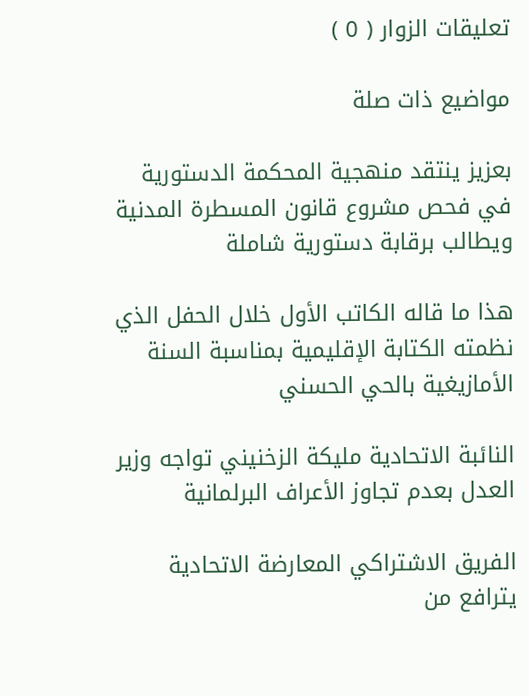تعليقات الزوار ( 0 )

مواضيع ذات صلة

بعزيز ينتقد منهجية المحكمة الدستورية في فحص مشروع قانون المسطرة المدنية ويطالب برقابة دستورية شاملة

هذا ما قاله الكاتب الأول خلال الحفل الذي نظمته الكتابة الإقليمية بمناسبة السنة الأمازيغية بالحي الحسني

النائبة الاتحادية مليكة الزخنيني تواجه وزير العدل بعدم تجاوز الأعراف البرلمانية

الفريق الاشتراكي المعارضة الاتحادية يترافع من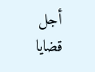أجل قضايا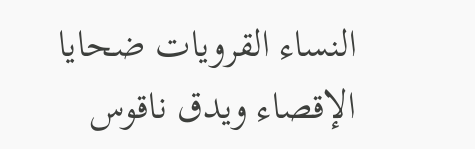النساء القرويات ضحايا الإقصاء ويدق ناقوس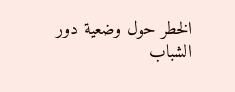الخطر حول وضعية دور الشباب